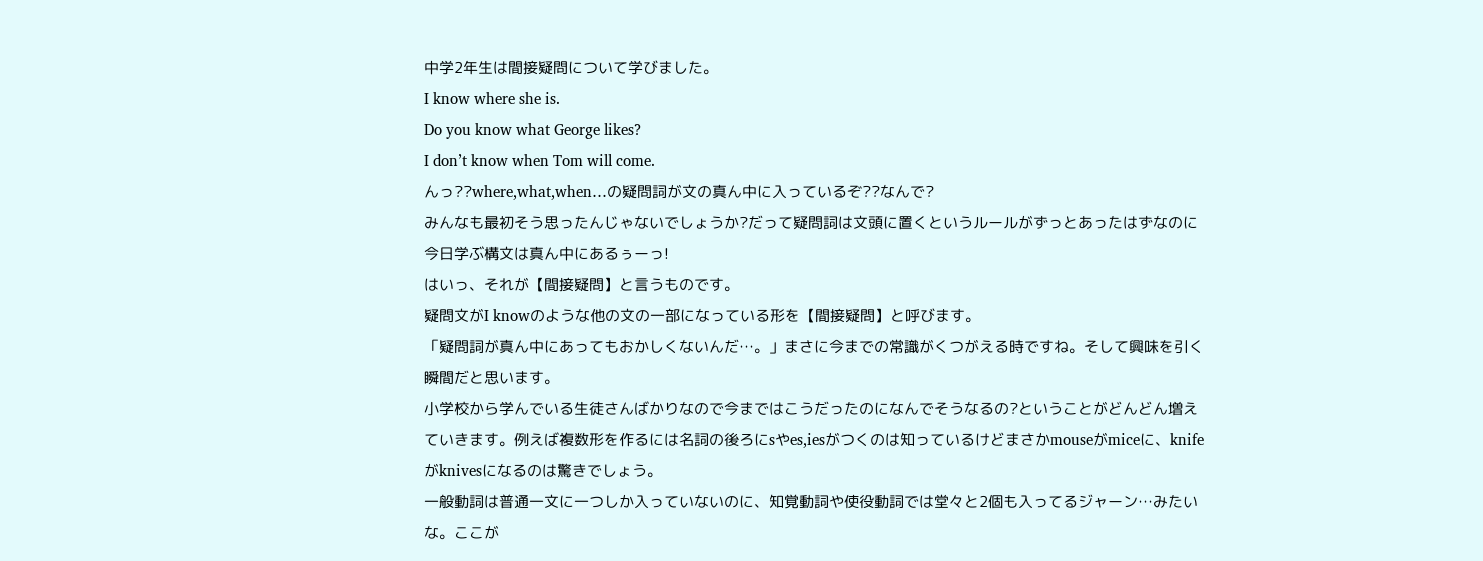中学2年生は間接疑問について学びました。
I know where she is.
Do you know what George likes?
I don’t know when Tom will come.
んっ??where,what,when…の疑問詞が文の真ん中に入っているぞ??なんで?
みんなも最初そう思ったんじゃないでしょうか?だって疑問詞は文頭に置くというルールがずっとあったはずなのに今日学ぶ構文は真ん中にあるぅーっ!
はいっ、それが【間接疑問】と言うものです。
疑問文がI knowのような他の文の一部になっている形を【間接疑問】と呼びます。
「疑問詞が真ん中にあってもおかしくないんだ…。」まさに今までの常識がくつがえる時ですね。そして興味を引く瞬間だと思います。
小学校から学んでいる生徒さんばかりなので今まではこうだったのになんでそうなるの?ということがどんどん増えていきます。例えば複数形を作るには名詞の後ろにsやes,iesがつくのは知っているけどまさかmouseがmiceに、knifeがknivesになるのは驚きでしょう。
一般動詞は普通一文に一つしか入っていないのに、知覚動詞や使役動詞では堂々と2個も入ってるジャーン…みたいな。ここが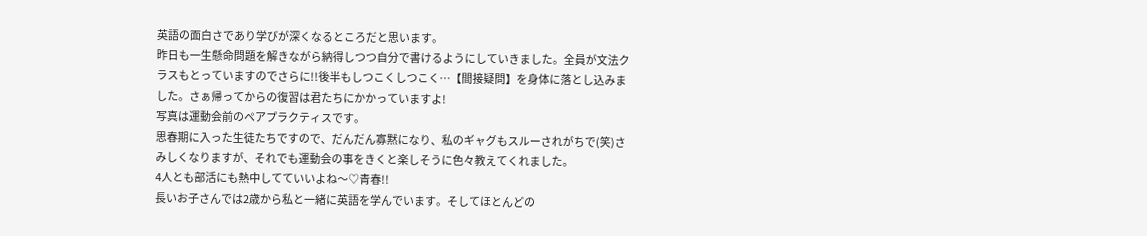英語の面白さであり学びが深くなるところだと思います。
昨日も一生懸命問題を解きながら納得しつつ自分で書けるようにしていきました。全員が文法クラスもとっていますのでさらに!!後半もしつこくしつこく…【間接疑問】を身体に落とし込みました。さぁ帰ってからの復習は君たちにかかっていますよ!
写真は運動会前のペアプラクティスです。
思春期に入った生徒たちですので、だんだん寡黙になり、私のギャグもスルーされがちで(笑)さみしくなりますが、それでも運動会の事をきくと楽しそうに色々教えてくれました。
4人とも部活にも熱中してていいよね〜♡青春!!
長いお子さんでは2歳から私と一緒に英語を学んでいます。そしてほとんどの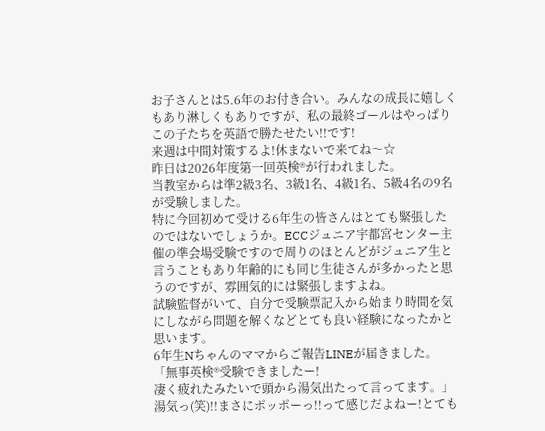お子さんとは5.6年のお付き合い。みんなの成長に嬉しくもあり淋しくもありですが、私の最終ゴールはやっぱりこの子たちを英語で勝たせたい!!です!
来週は中間対策するよ!休まないで来てね〜☆
昨日は2026年度第一回英検®が行われました。
当教室からは準2級3名、3級1名、4級1名、5級4名の9名が受験しました。
特に今回初めて受ける6年生の皆さんはとても緊張したのではないでしょうか。ECCジュニア宇都宮センター主催の準会場受験ですので周りのほとんどがジュニア生と言うこともあり年齢的にも同じ生徒さんが多かったと思うのですが、雰囲気的には緊張しますよね。
試験監督がいて、自分で受験票記入から始まり時間を気にしながら問題を解くなどとても良い経験になったかと思います。
6年生Nちゃんのママからご報告LINEが届きました。
「無事英検®受験できましたー!
凄く疲れたみたいで頭から湯気出たって言ってます。」
湯気っ(笑)!!まさにポッポーっ!!って感じだよねー!とても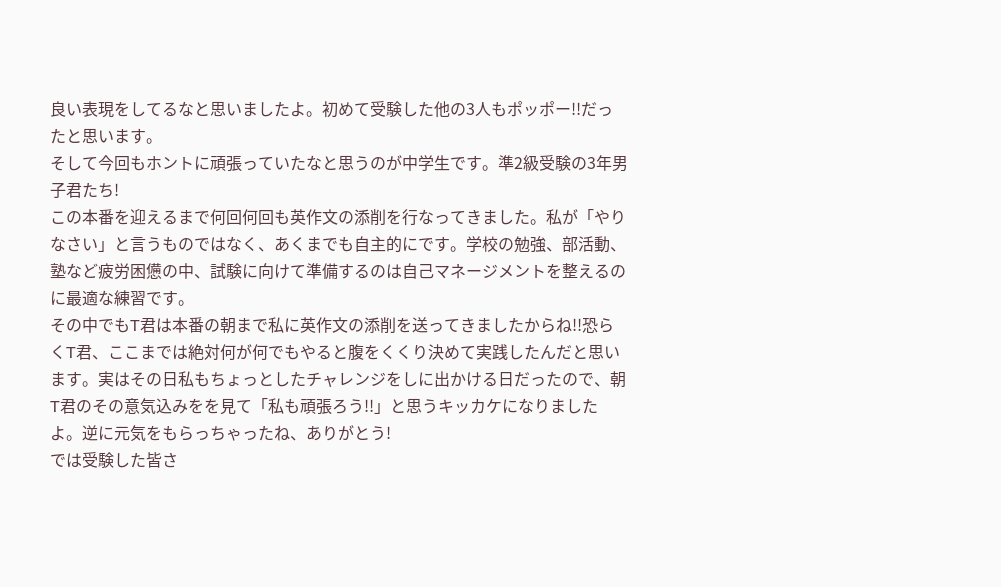良い表現をしてるなと思いましたよ。初めて受験した他の3人もポッポー!!だったと思います。
そして今回もホントに頑張っていたなと思うのが中学生です。準2級受験の3年男子君たち!
この本番を迎えるまで何回何回も英作文の添削を行なってきました。私が「やりなさい」と言うものではなく、あくまでも自主的にです。学校の勉強、部活動、塾など疲労困憊の中、試験に向けて準備するのは自己マネージメントを整えるのに最適な練習です。
その中でもT君は本番の朝まで私に英作文の添削を送ってきましたからね!!恐らくT君、ここまでは絶対何が何でもやると腹をくくり決めて実践したんだと思います。実はその日私もちょっとしたチャレンジをしに出かける日だったので、朝T君のその意気込みをを見て「私も頑張ろう!!」と思うキッカケになりましたよ。逆に元気をもらっちゃったね、ありがとう!
では受験した皆さ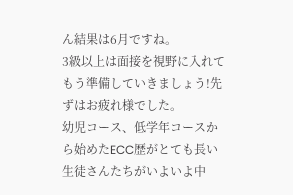ん結果は6月ですね。
3級以上は面接を視野に入れてもう準備していきましょう!先ずはお疲れ様でした。
幼児コース、低学年コースから始めたECC歴がとても長い生徒さんたちがいよいよ中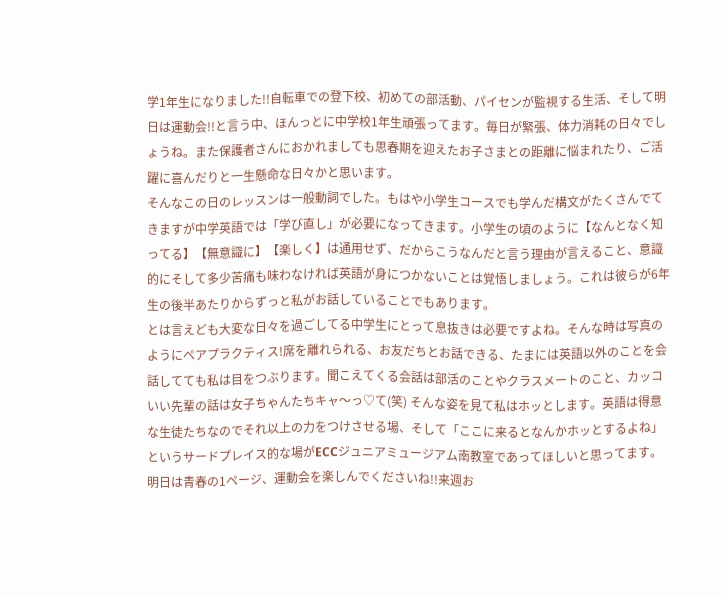学1年生になりました!!自転車での登下校、初めての部活動、パイセンが監視する生活、そして明日は運動会!!と言う中、ほんっとに中学校1年生頑張ってます。毎日が緊張、体力消耗の日々でしょうね。また保護者さんにおかれましても思春期を迎えたお子さまとの距離に悩まれたり、ご活躍に喜んだりと一生懸命な日々かと思います。
そんなこの日のレッスンは一般動詞でした。もはや小学生コースでも学んだ構文がたくさんでてきますが中学英語では「学び直し」が必要になってきます。小学生の頃のように【なんとなく知ってる】【無意識に】【楽しく】は通用せず、だからこうなんだと言う理由が言えること、意識的にそして多少苦痛も味わなければ英語が身につかないことは覚悟しましょう。これは彼らが6年生の後半あたりからずっと私がお話していることでもあります。
とは言えども大変な日々を過ごしてる中学生にとって息抜きは必要ですよね。そんな時は写真のようにペアプラクティス!席を離れられる、お友だちとお話できる、たまには英語以外のことを会話してても私は目をつぶります。聞こえてくる会話は部活のことやクラスメートのこと、カッコいい先輩の話は女子ちゃんたちキャ〜っ♡て(笑) そんな姿を見て私はホッとします。英語は得意な生徒たちなのでそれ以上の力をつけさせる場、そして「ここに来るとなんかホッとするよね」というサードプレイス的な場がECCジュニアミュージアム南教室であってほしいと思ってます。明日は青春の1ページ、運動会を楽しんでくださいね!!来週お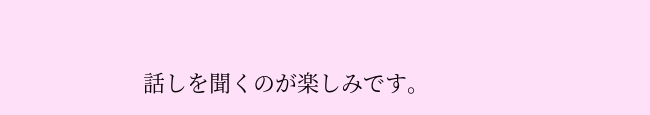話しを聞くのが楽しみです。